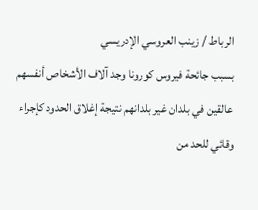الرباط / زينب العروسي الإدريسي
بسبب جائحة فيروس كورونا وجد آلاف الأشخاص أنفسهم عالقين في بلدان غير بلدانهم نتيجة إغلاق الحدود كإجراء وقائي للحد من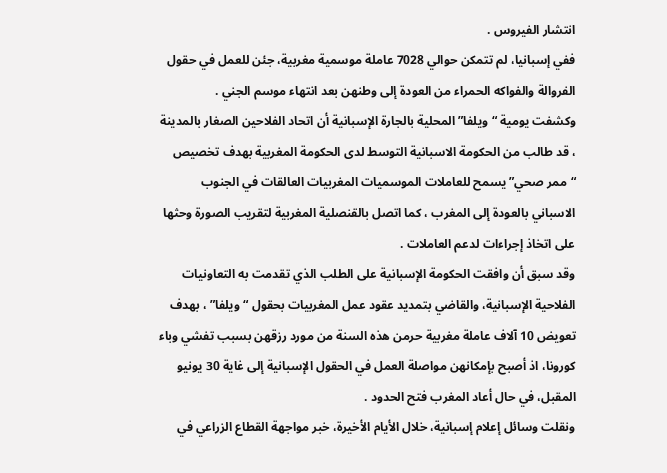انتشار الفيروس .
ففي إسبانيا، لم تتمكن حوالي 7028 عاملة موسمية مغربية، جئن للعمل في حقول الفروالة والفواكه الحمراء من العودة إلى وطنهن بعد انتهاء موسم الجني .
وكشفت يومية “ويلفا” المحلية بالجارة الإسبانية أن اتحاد الفلاحين الصغار بالمدينة ، قد طالب من الحكومة الاسبانية التوسط لدى الحكومة المغربية بهدف تخصيص “ممر صحي” يسمح للعاملات الموسميات المغربيات العالقات في الجنوب الاسباني بالعودة إلى المغرب ، كما اتصل بالقنصلية المغربية لتقريب الصورة وحثها على اتخاذ إجراءات لدعم العاملات .
وقد سبق أن وافقت الحكومة الإسبانية على الطلب الذي تقدمت به التعاونيات الفلاحية الإسبانية، والقاضي بتمديد عقود عمل المغربيات بحقول “ويلفا” ، بهدف تعويض 10 آلاف عاملة مغربية حرمن هذه السنة من مورد رزقهن بسبب تفشي وباء كورونا، اذ أصبح بإمكانهن مواصلة العمل في الحقول الإسبانية إلى غاية 30 يونيو المقبل، في حال أعاد المغرب فتح الحدود .
ونقلت وسائل إعلام إسبانية، خلال الأيام الأخيرة، خبر مواجهة القطاع الزراعي في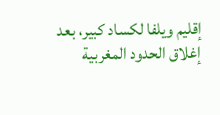إقليم ويلفا لكساد كبير، بعد إغلاق الحدود المغربية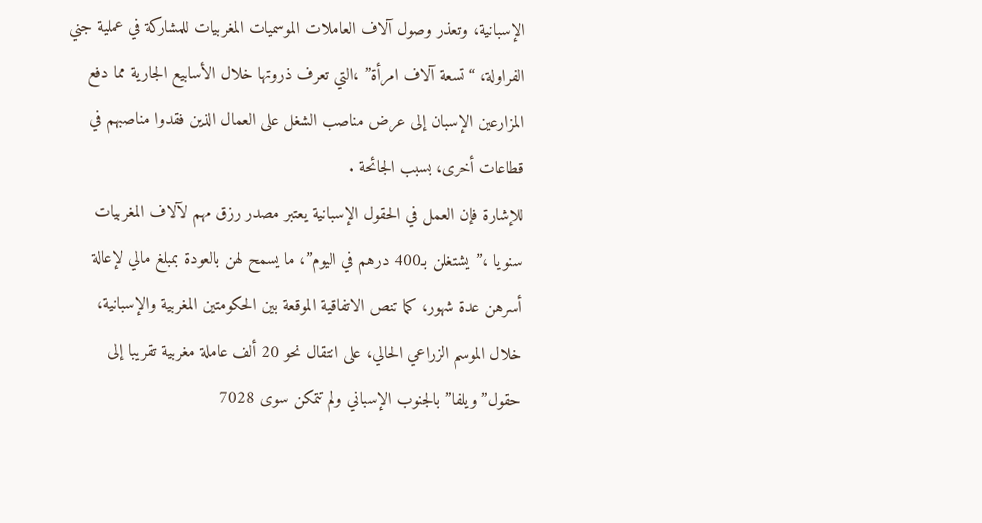الإسبانية، وتعذر وصول آلاف العاملات الموسميات المغربيات للمشاركة في عملية جني الفراولة، “تسعة آلاف امرأة” ،التي تعرف ذروتها خلال الأسابيع الجارية مما دفع المزارعين الإسبان إلى عرض مناصب الشغل على العمال الذين فقدوا مناصبهم في قطاعات أخرى، بسبب الجائحة .
للإشارة فإن العمل في الحقول الإسبانية يعتبر مصدر رزق مهم لآلاف المغربيات سنويا ،”يشتغلن بـ400 درهم في اليوم”، ما يسمح لهن بالعودة بمبلغ مالي لإعالة أسرهن عدة شهور، كما تنص الاتفاقية الموقعة بين الحكومتين المغربية والإسبانية، خلال الموسم الزراعي الحالي، على انتقال نحو 20 ألف عاملة مغربية تقريبا إلى حقول”ويلفا” بالجنوب الإسباني ولم تتمكن سوى 7028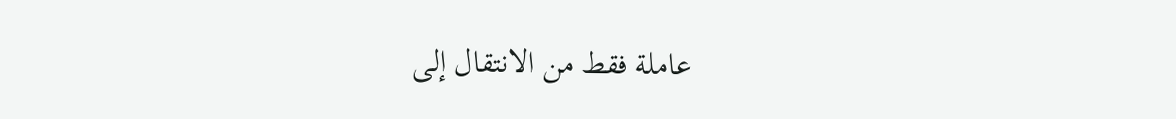عاملة فقط من الانتقال إلى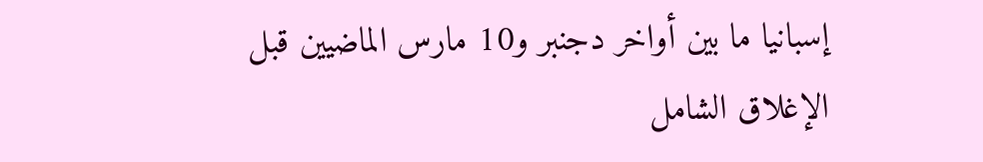إسبانيا ما بين أواخر دجنبر و10 مارس الماضيين قبل الإغلاق الشامل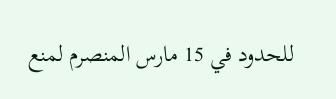للحدود في 15 مارس المنصرم لمنع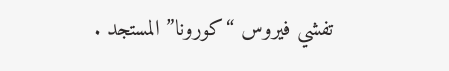تفشي فيروس “كورونا” المستجد .